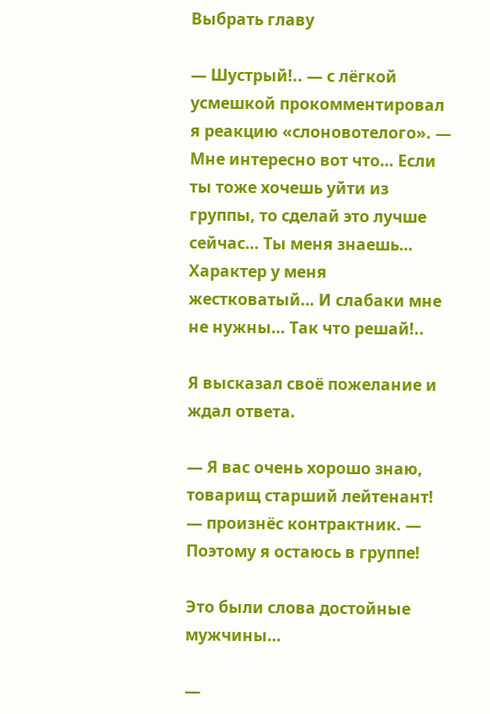Выбрать главу

— Шустрый!.. — с лёгкой усмешкой прокомментировал я реакцию «слоновотелого». — Мне интересно вот что… Если ты тоже хочешь уйти из группы, то сделай это лучше сейчас… Ты меня знаешь… Характер у меня жестковатый… И слабаки мне не нужны… Так что решай!..

Я высказал своё пожелание и ждал ответа.

— Я вас очень хорошо знаю, товарищ старший лейтенант! — произнёс контрактник. — Поэтому я остаюсь в группе!

Это были слова достойные мужчины…

—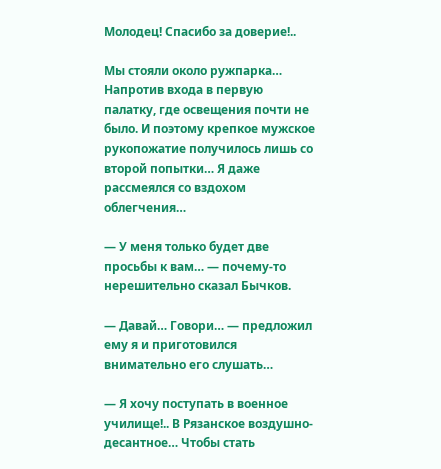Молодец! Спасибо за доверие!..

Мы стояли около ружпарка… Напротив входа в первую палатку, где освещения почти не было. И поэтому крепкое мужское рукопожатие получилось лишь со второй попытки… Я даже рассмеялся со вздохом облегчения…

— У меня только будет две просьбы к вам… — почему-то нерешительно сказал Бычков.

— Давай… Говори… — предложил ему я и приготовился внимательно его слушать…

— Я хочу поступать в военное училище!.. В Рязанское воздушно-десантное… Чтобы стать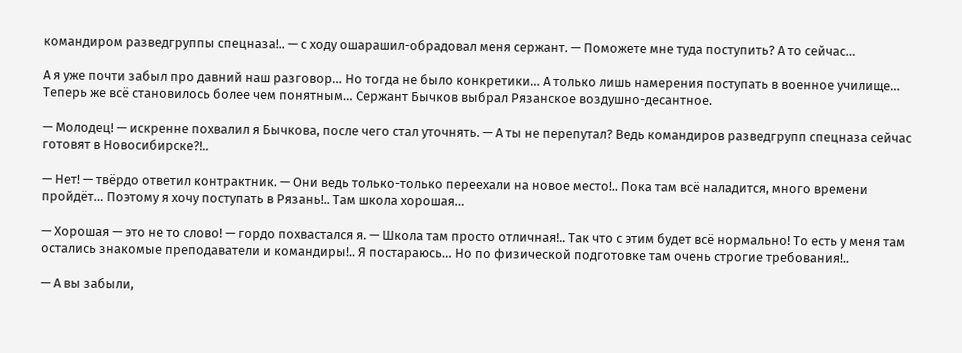командиром разведгруппы спецназа!.. — с ходу ошарашил-обрадовал меня сержант. — Поможете мне туда поступить? А то сейчас…

А я уже почти забыл про давний наш разговор… Но тогда не было конкретики… А только лишь намерения поступать в военное училище… Теперь же всё становилось более чем понятным… Сержант Бычков выбрал Рязанское воздушно-десантное.

— Молодец! — искренне похвалил я Бычкова, после чего стал уточнять. — А ты не перепутал? Ведь командиров разведгрупп спецназа сейчас готовят в Новосибирске?!..

— Нет! — твёрдо ответил контрактник. — Они ведь только-только переехали на новое место!.. Пока там всё наладится, много времени пройдёт… Поэтому я хочу поступать в Рязань!.. Там школа хорошая…

— Хорошая — это не то слово! — гордо похвастался я. — Школа там просто отличная!.. Так что с этим будет всё нормально! То есть у меня там остались знакомые преподаватели и командиры!.. Я постараюсь… Но по физической подготовке там очень строгие требования!..

— А вы забыли,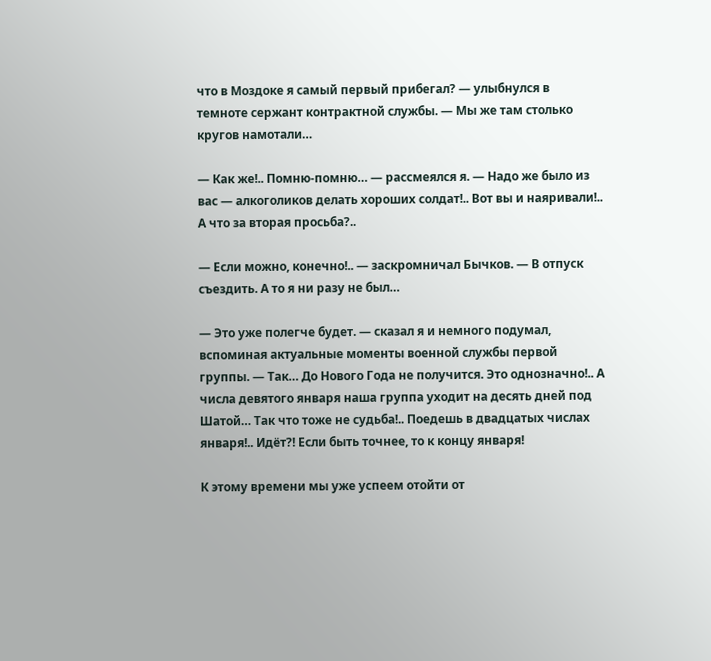что в Моздоке я самый первый прибегал? — улыбнулся в темноте сержант контрактной службы. — Мы же там столько кругов намотали…

— Как же!.. Помню-помню… — рассмеялся я. — Надо же было из вас — алкоголиков делать хороших солдат!.. Вот вы и наяривали!.. А что за вторая просьба?..

— Если можно, конечно!.. — заскромничал Бычков. — В отпуск съездить. А то я ни разу не был…

— Это уже полегче будет. — сказал я и немного подумал, вспоминая актуальные моменты военной службы первой группы. — Так… До Нового Года не получится. Это однозначно!.. А числа девятого января наша группа уходит на десять дней под Шатой… Так что тоже не судьба!.. Поедешь в двадцатых числах января!.. Идёт?! Если быть точнее, то к концу января!

К этому времени мы уже успеем отойти от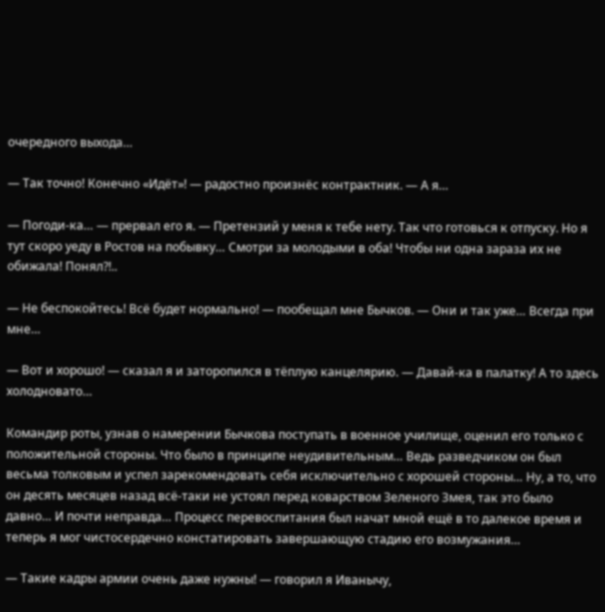очередного выхода…

— Так точно! Конечно «Идёт»! — радостно произнёс контрактник. — А я…

— Погоди-ка… — прервал его я. — Претензий у меня к тебе нету. Так что готовься к отпуску. Но я тут скоро уеду в Ростов на побывку… Смотри за молодыми в оба! Чтобы ни одна зараза их не обижала! Понял?!..

— Не беспокойтесь! Всё будет нормально! — пообещал мне Бычков. — Они и так уже… Всегда при мне…

— Вот и хорошо! — сказал я и заторопился в тёплую канцелярию. — Давай-ка в палатку! А то здесь холодновато…

Командир роты, узнав о намерении Бычкова поступать в военное училище, оценил его только с положительной стороны. Что было в принципе неудивительным… Ведь разведчиком он был весьма толковым и успел зарекомендовать себя исключительно с хорошей стороны… Ну, а то, что он десять месяцев назад всё-таки не устоял перед коварством Зеленого Змея, так это было давно… И почти неправда… Процесс перевоспитания был начат мной ещё в то далекое время и теперь я мог чистосердечно констатировать завершающую стадию его возмужания…

— Такие кадры армии очень даже нужны! — говорил я Иванычу,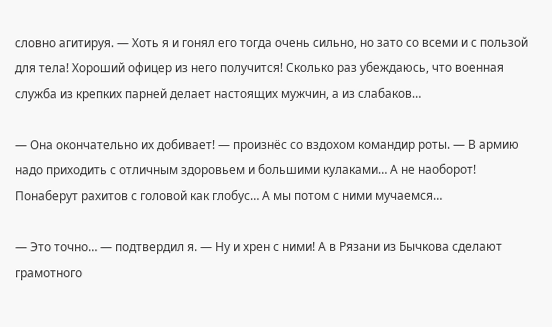словно агитируя. — Хоть я и гонял его тогда очень сильно, но зато со всеми и с пользой для тела! Хороший офицер из него получится! Сколько раз убеждаюсь, что военная служба из крепких парней делает настоящих мужчин, а из слабаков…

— Она окончательно их добивает! — произнёс со вздохом командир роты. — В армию надо приходить с отличным здоровьем и большими кулаками… А не наоборот! Понаберут рахитов с головой как глобус… А мы потом с ними мучаемся…

— Это точно… — подтвердил я. — Ну и хрен с ними! А в Рязани из Бычкова сделают грамотного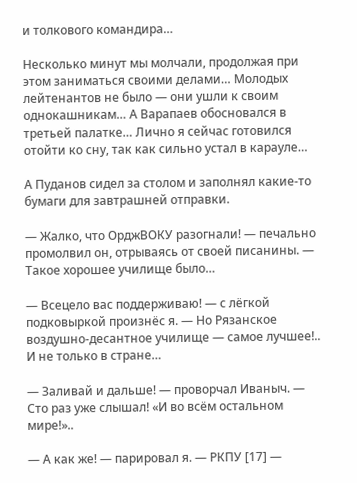и толкового командира…

Несколько минут мы молчали, продолжая при этом заниматься своими делами… Молодых лейтенантов не было — они ушли к своим однокашникам… А Варапаев обосновался в третьей палатке… Лично я сейчас готовился отойти ко сну, так как сильно устал в карауле…

А Пуданов сидел за столом и заполнял какие-то бумаги для завтрашней отправки.

— Жалко, что ОрджВОКУ разогнали! — печально промолвил он, отрываясь от своей писанины. — Такое хорошее училище было…

— Всецело вас поддерживаю! — с лёгкой подковыркой произнёс я. — Но Рязанское воздушно-десантное училище — самое лучшее!.. И не только в стране…

— Заливай и дальше! — проворчал Иваныч. — Сто раз уже слышал! «И во всём остальном мире!»..

— А как же! — парировал я. — РКПУ [17] —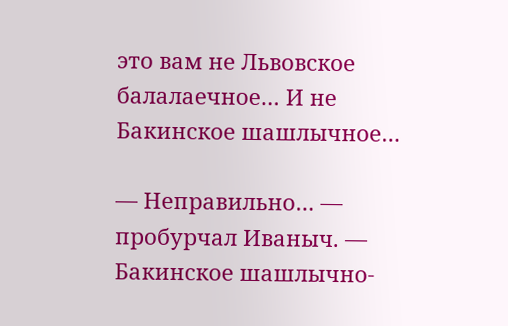это вам не Львовское балалаечное… И не Бакинское шашлычное…

— Неправильно… — пробурчал Иваныч. — Бакинское шашлычно-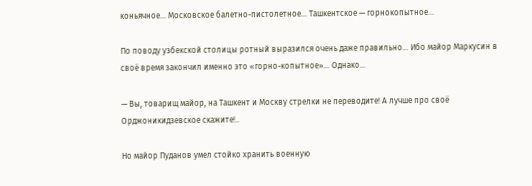коньячное… Московское балетно-пистолетное… Ташкентское — горнокопытное…

По поводу узбекской столицы ротный выразился очень даже правильно… Ибо майор Маркусин в своё время закончил именно это «горно-копытное»… Однако…

— Вы, товарищ майор, на Ташкент и Москву стрелки не переводите! А лучше про своё Орджоникидзевское скажите!..

Но майор Пуданов умел стойко хранить военную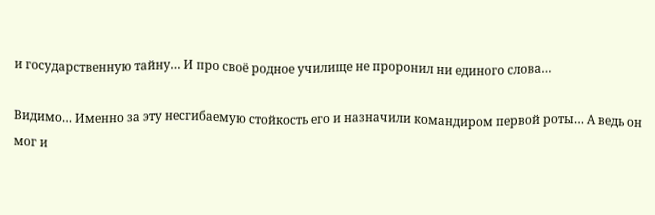и государственную тайну… И про своё родное училище не проронил ни единого слова…

Видимо… Именно за эту несгибаемую стойкость его и назначили командиром первой роты… А ведь он мог и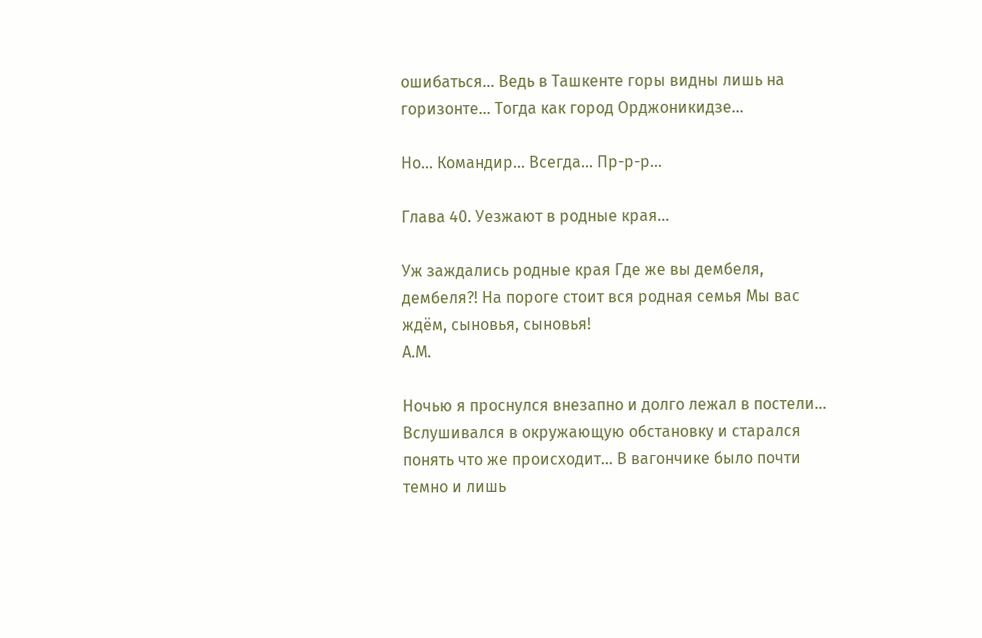ошибаться… Ведь в Ташкенте горы видны лишь на горизонте… Тогда как город Орджоникидзе…

Но… Командир… Всегда… Пр-р-р…

Глава 40. Уезжают в родные края…

Уж заждались родные края Где же вы дембеля, дембеля?! На пороге стоит вся родная семья Мы вас ждём, сыновья, сыновья!
А.М.

Ночью я проснулся внезапно и долго лежал в постели… Вслушивался в окружающую обстановку и старался понять что же происходит… В вагончике было почти темно и лишь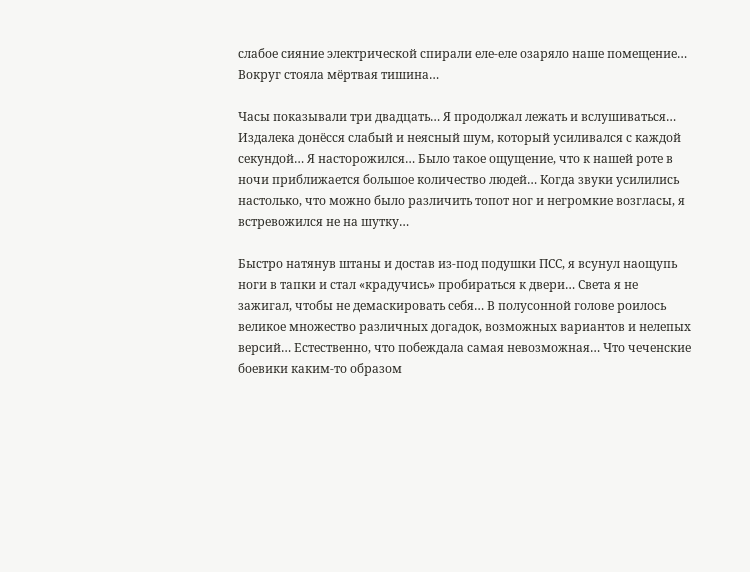слабое сияние электрической спирали еле-еле озаряло наше помещение… Вокруг стояла мёртвая тишина…

Часы показывали три двадцать… Я продолжал лежать и вслушиваться… Издалека донёсся слабый и неясный шум, который усиливался с каждой секундой… Я насторожился… Было такое ощущение, что к нашей роте в ночи приближается большое количество людей… Когда звуки усилились настолько, что можно было различить топот ног и негромкие возгласы, я встревожился не на шутку…

Быстро натянув штаны и достав из-под подушки ПСС, я всунул наощупь ноги в тапки и стал «крадучись» пробираться к двери… Света я не зажигал, чтобы не демаскировать себя… В полусонной голове роилось великое множество различных догадок, возможных вариантов и нелепых версий… Естественно, что побеждала самая невозможная… Что чеченские боевики каким-то образом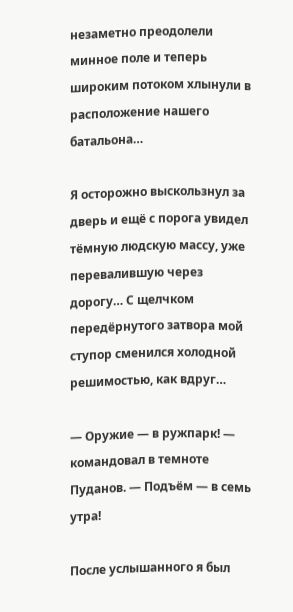незаметно преодолели минное поле и теперь широким потоком хлынули в расположение нашего батальона…

Я осторожно выскользнул за дверь и ещё с порога увидел тёмную людскую массу, уже перевалившую через дорогу… С щелчком передёрнутого затвора мой ступор сменился холодной решимостью, как вдруг…

— Оружие — в ружпарк! — командовал в темноте Пуданов. — Подъём — в семь утра!

После услышанного я был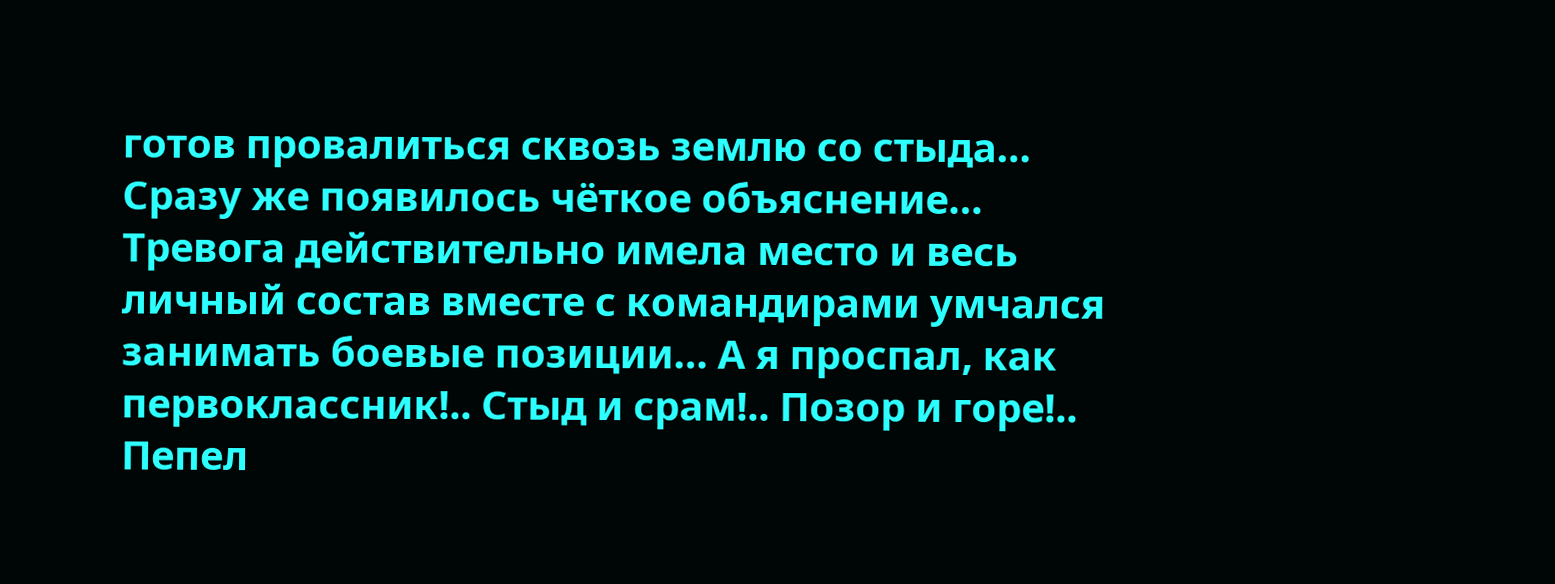готов провалиться сквозь землю со стыда… Сразу же появилось чёткое объяснение… Тревога действительно имела место и весь личный состав вместе с командирами умчался занимать боевые позиции… А я проспал, как первоклассник!.. Стыд и срам!.. Позор и горе!.. Пепел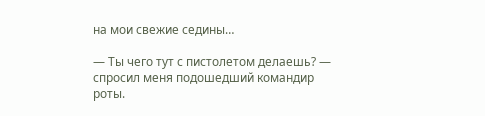на мои свежие седины…

— Ты чего тут с пистолетом делаешь? — спросил меня подошедший командир роты.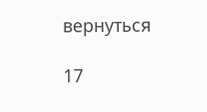вернуться

17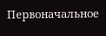Первоначальное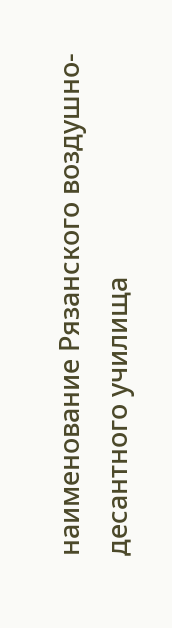наименование Рязанского воздушно-десантного училища